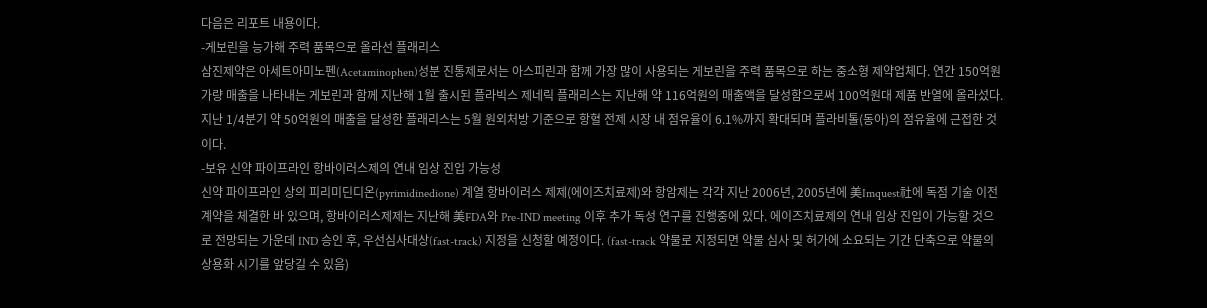다음은 리포트 내용이다.
-게보린을 능가해 주력 품목으로 올라선 플래리스
삼진제약은 아세트아미노펜(Acetaminophen)성분 진통제로서는 아스피린과 함께 가장 많이 사용되는 게보린을 주력 품목으로 하는 중소형 제약업체다. 연간 150억원 가량 매출을 나타내는 게보린과 함께 지난해 1월 출시된 플라빅스 제네릭 플래리스는 지난해 약 116억원의 매출액을 달성함으로써 100억원대 제품 반열에 올라섰다. 지난 1/4분기 약 50억원의 매출을 달성한 플래리스는 5월 원외처방 기준으로 항혈 전제 시장 내 점유율이 6.1%까지 확대되며 플라비톨(동아)의 점유율에 근접한 것이다.
-보유 신약 파이프라인 항바이러스제의 연내 임상 진입 가능성
신약 파이프라인 상의 피리미딘디온(pyrimidinedione) 계열 항바이러스 제제(에이즈치료제)와 항암제는 각각 지난 2006년, 2005년에 美Imquest社에 독점 기술 이전계약을 체결한 바 있으며, 항바이러스제제는 지난해 美FDA와 Pre-IND meeting 이후 추가 독성 연구를 진행중에 있다. 에이즈치료제의 연내 임상 진입이 가능할 것으로 전망되는 가운데 IND 승인 후, 우선심사대상(fast-track) 지정을 신청할 예정이다. (fast-track 약물로 지정되면 약물 심사 및 허가에 소요되는 기간 단축으로 약물의 상용화 시기를 앞당길 수 있음)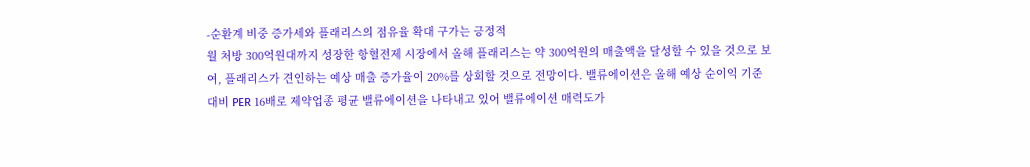-순환계 비중 증가세와 플래리스의 점유율 확대 구가는 긍정적
월 처방 300억원대까지 성장한 항혈전제 시장에서 올해 플래리스는 약 300억원의 매출액을 달성할 수 있을 것으로 보여, 플래리스가 견인하는 예상 매출 증가율이 20%를 상회할 것으로 전망이다. 밸류에이션은 올해 예상 순이익 기준 대비 PER 16배로 제약업종 평균 밸류에이션을 나타내고 있어 밸류에이션 매력도가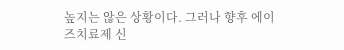높지는 않은 상황이다. 그러나 향후 에이즈치료제 신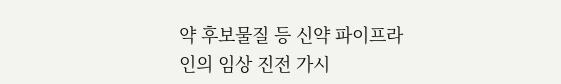약 후보물질 등 신약 파이프라인의 임상 진전 가시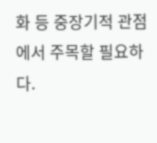화 등 중장기적 관점에서 주목할 필요하다.